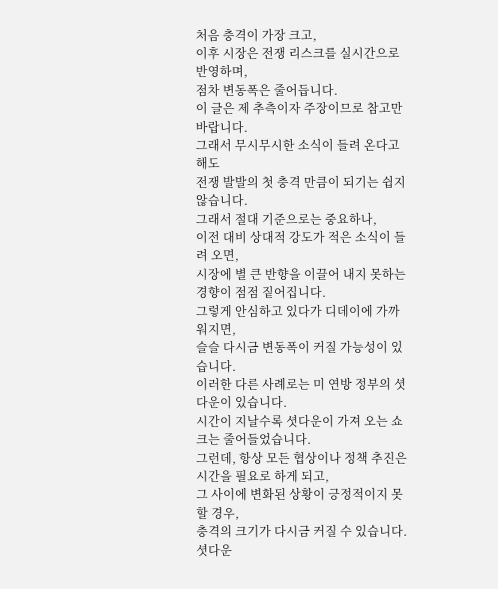처음 충격이 가장 크고,
이후 시장은 전쟁 리스크를 실시간으로 반영하며,
점차 변동폭은 줄어듭니다.
이 글은 제 추측이자 주장이므로 참고만 바랍니다.
그래서 무시무시한 소식이 들려 온다고 해도
전쟁 발발의 첫 충격 만큼이 되기는 쉽지 않습니다.
그래서 절대 기준으로는 중요하나,
이전 대비 상대적 강도가 적은 소식이 들려 오면,
시장에 별 큰 반향을 이끌어 내지 못하는 경향이 점점 짙어집니다.
그렇게 안심하고 있다가 디데이에 가까워지면,
슬슬 다시금 변동폭이 커질 가능성이 있습니다.
이러한 다른 사례로는 미 연방 정부의 셧다운이 있습니다.
시간이 지날수록 셧다운이 가져 오는 쇼크는 줄어들었습니다.
그런데, 항상 모든 협상이나 정책 추진은 시간을 필요로 하게 되고,
그 사이에 변화된 상황이 긍정적이지 못할 경우,
충격의 크기가 다시금 커질 수 있습니다.
셧다운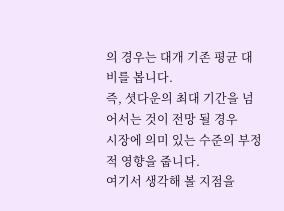의 경우는 대개 기존 평균 대비를 봅니다.
즉, 셧다운의 최대 기간을 넘어서는 것이 전망 될 경우
시장에 의미 있는 수준의 부정적 영향을 줍니다.
여기서 생각해 볼 지점을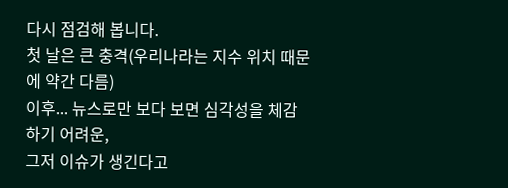다시 점검해 봅니다.
첫 날은 큰 충격(우리나라는 지수 위치 때문에 약간 다름)
이후... 뉴스로만 보다 보면 심각성을 체감 하기 어려운,
그저 이슈가 생긴다고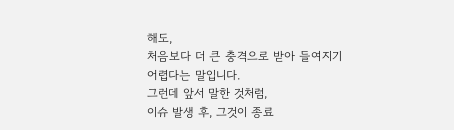해도,
처음보다 더 큰 충격으로 받아 들여지기 어렵다는 말입니다.
그런데 앞서 말한 것처럼,
이슈 발생 후, 그것이 종료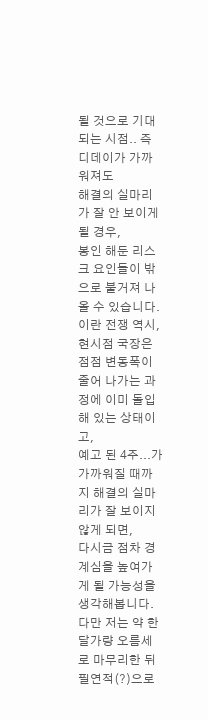될 것으로 기대 되는 시점.. 즉 디데이가 가까워져도
해결의 실마리가 잘 안 보이게 될 경우,
봉인 해둔 리스크 요인들이 밖으로 불거져 나올 수 있습니다.
이란 전쟁 역시,
현시점 국장은 점점 변동폭이 줄어 나가는 과정에 이미 돌입해 있는 상태이고,
예고 된 4주...가 가까워질 때까지 해결의 실마리가 잘 보이지 않게 되면,
다시금 점차 경계심을 높여가게 될 가능성을 생각해봅니다.
다만 저는 약 한달가량 오름세로 마무리한 뒤 필연적(?)으로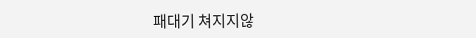패대기 쳐지지않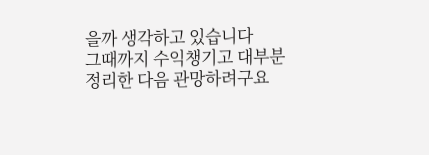을까 생각하고 있습니다
그때까지 수익챙기고 대부분 정리한 다음 관망하려구요